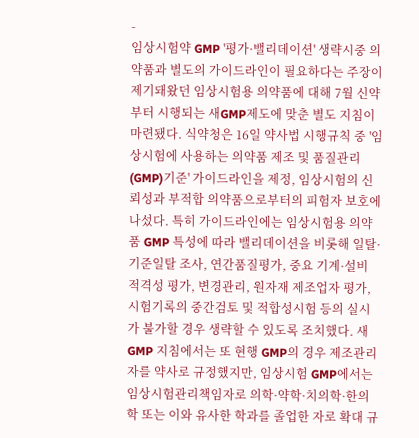-
임상시험약 GMP '평가·밸리데이션' 생략시중 의약품과 별도의 가이드라인이 필요하다는 주장이 제기돼왔던 임상시험용 의약품에 대해 7월 신약부터 시행되는 새GMP제도에 맞춘 별도 지침이 마련됐다. 식약청은 16일 약사법 시행규칙 중 '임상시험에 사용하는 의약품 제조 및 품질관리(GMP)기준' 가이드라인을 제정, 임상시험의 신뢰성과 부적합 의약품으로부터의 피험자 보호에 나섰다. 특히 가이드라인에는 임상시험용 의약품 GMP 특성에 따라 밸리데이션을 비롯해 일탈·기준일탈 조사, 연간품질평가, 중요 기계·설비 적격성 평가, 변경관리, 원자재 제조업자 평가, 시험기록의 중간검토 및 적합성시험 등의 실시가 불가할 경우 생략할 수 있도록 조치했다. 새 GMP 지침에서는 또 현행 GMP의 경우 제조관리자를 약사로 규정했지만, 임상시험 GMP에서는 임상시험관리책임자로 의학·약학·치의학·한의학 또는 이와 유사한 학과를 졸업한 자로 확대 규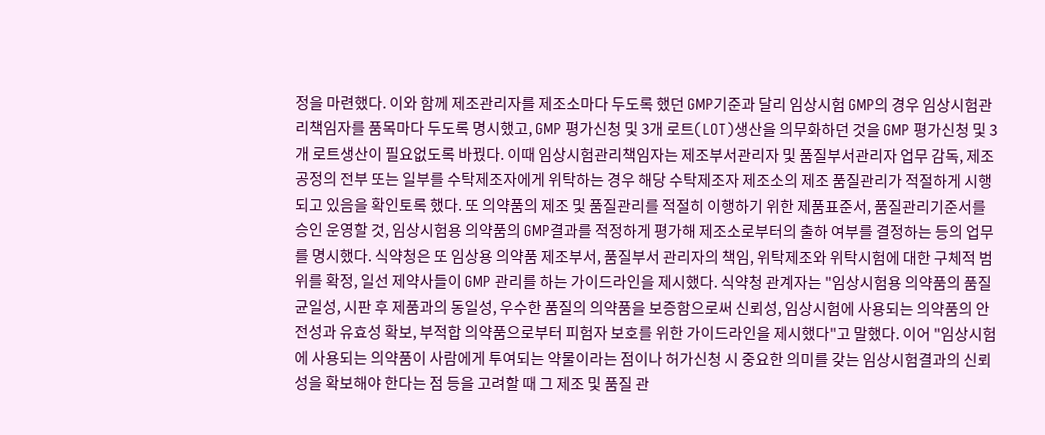정을 마련했다. 이와 함께 제조관리자를 제조소마다 두도록 했던 GMP기준과 달리 임상시험 GMP의 경우 임상시험관리책임자를 품목마다 두도록 명시했고, GMP 평가신청 및 3개 로트(LOT)생산을 의무화하던 것을 GMP 평가신청 및 3개 로트생산이 필요없도록 바꿨다. 이때 임상시험관리책임자는 제조부서관리자 및 품질부서관리자 업무 감독, 제조공정의 전부 또는 일부를 수탁제조자에게 위탁하는 경우 해당 수탁제조자 제조소의 제조 품질관리가 적절하게 시행되고 있음을 확인토록 했다. 또 의약품의 제조 및 품질관리를 적절히 이행하기 위한 제품표준서, 품질관리기준서를 승인 운영할 것, 임상시험용 의약품의 GMP결과를 적정하게 평가해 제조소로부터의 출하 여부를 결정하는 등의 업무를 명시했다. 식약청은 또 임상용 의약품 제조부서, 품질부서 관리자의 책임, 위탁제조와 위탁시험에 대한 구체적 범위를 확정, 일선 제약사들이 GMP 관리를 하는 가이드라인을 제시했다. 식약청 관계자는 "임상시험용 의약품의 품질균일성, 시판 후 제품과의 동일성, 우수한 품질의 의약품을 보증함으로써 신뢰성, 임상시험에 사용되는 의약품의 안전성과 유효성 확보, 부적합 의약품으로부터 피험자 보호를 위한 가이드라인을 제시했다"고 말했다. 이어 "임상시험에 사용되는 의약품이 사람에게 투여되는 약물이라는 점이나 허가신청 시 중요한 의미를 갖는 임상시험결과의 신뢰성을 확보해야 한다는 점 등을 고려할 때 그 제조 및 품질 관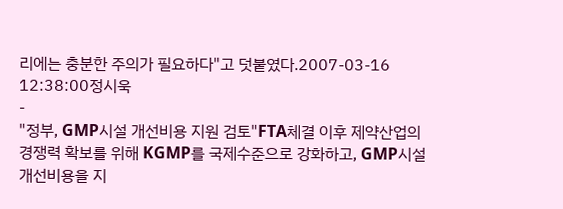리에는 충분한 주의가 필요하다"고 덧붙였다.2007-03-16 12:38:00정시욱
-
"정부, GMP시설 개선비용 지원 검토"FTA체결 이후 제약산업의 경쟁력 확보를 위해 KGMP를 국제수준으로 강화하고, GMP시설 개선비용을 지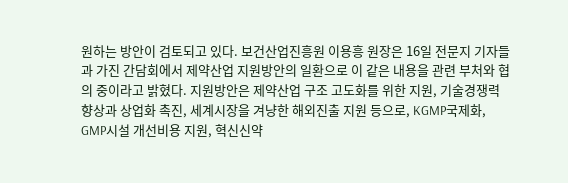원하는 방안이 검토되고 있다. 보건산업진흥원 이용흥 원장은 16일 전문지 기자들과 가진 간담회에서 제약산업 지원방안의 일환으로 이 같은 내용을 관련 부처와 협의 중이라고 밝혔다. 지원방안은 제약산업 구조 고도화를 위한 지원, 기술경쟁력 향상과 상업화 촉진, 세계시장을 겨냥한 해외진출 지원 등으로, KGMP국제화, GMP시설 개선비용 지원, 혁신신약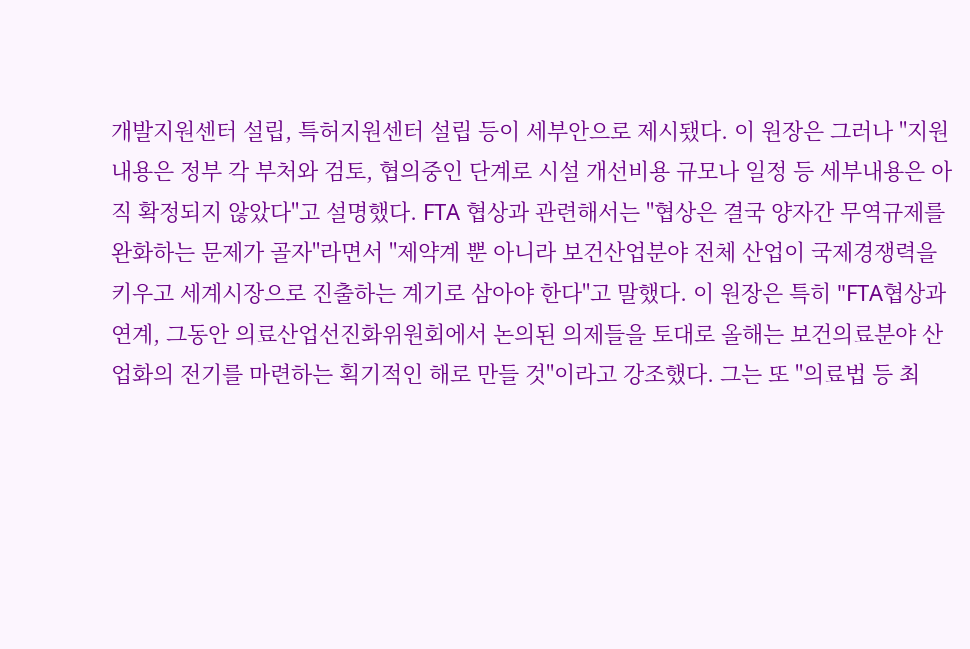개발지원센터 설립, 특허지원센터 설립 등이 세부안으로 제시됐다. 이 원장은 그러나 "지원내용은 정부 각 부처와 검토, 협의중인 단계로 시설 개선비용 규모나 일정 등 세부내용은 아직 확정되지 않았다"고 설명했다. FTA 협상과 관련해서는 "협상은 결국 양자간 무역규제를 완화하는 문제가 골자"라면서 "제약계 뿐 아니라 보건산업분야 전체 산업이 국제경쟁력을 키우고 세계시장으로 진출하는 계기로 삼아야 한다"고 말했다. 이 원장은 특히 "FTA협상과 연계, 그동안 의료산업선진화위원회에서 논의된 의제들을 토대로 올해는 보건의료분야 산업화의 전기를 마련하는 획기적인 해로 만들 것"이라고 강조했다. 그는 또 "의료법 등 최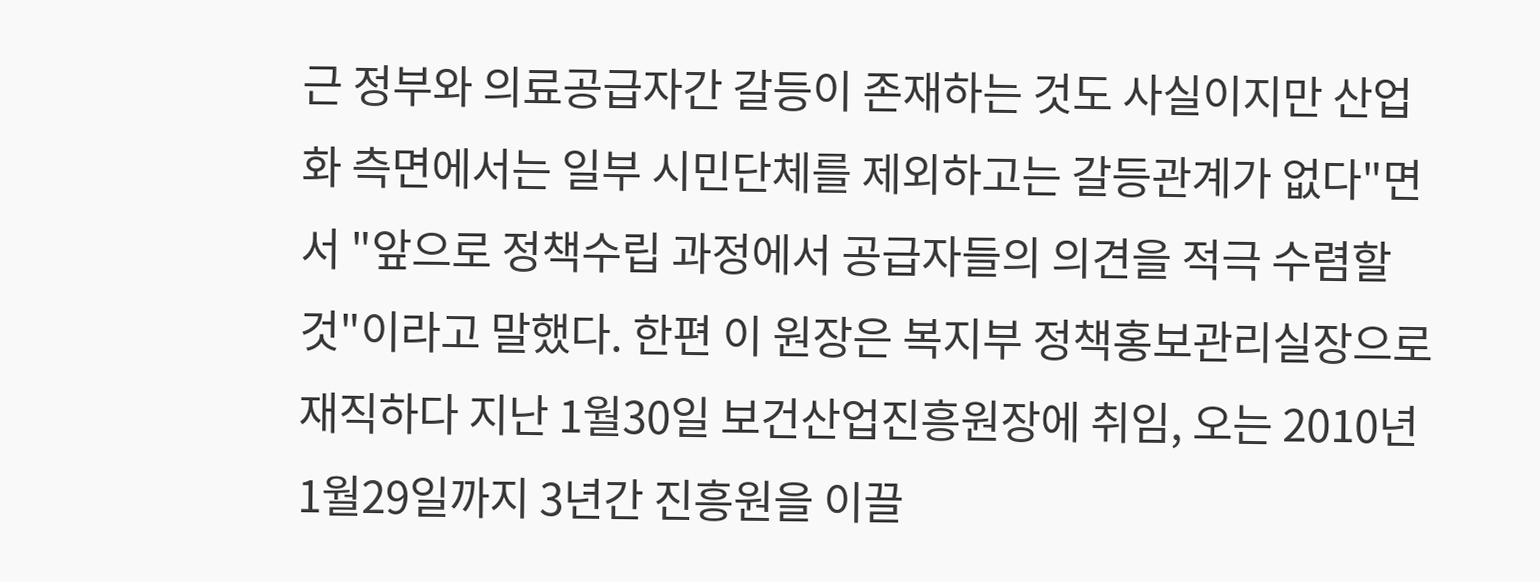근 정부와 의료공급자간 갈등이 존재하는 것도 사실이지만 산업화 측면에서는 일부 시민단체를 제외하고는 갈등관계가 없다"면서 "앞으로 정책수립 과정에서 공급자들의 의견을 적극 수렴할 것"이라고 말했다. 한편 이 원장은 복지부 정책홍보관리실장으로 재직하다 지난 1월30일 보건산업진흥원장에 취임, 오는 2010년 1월29일까지 3년간 진흥원을 이끌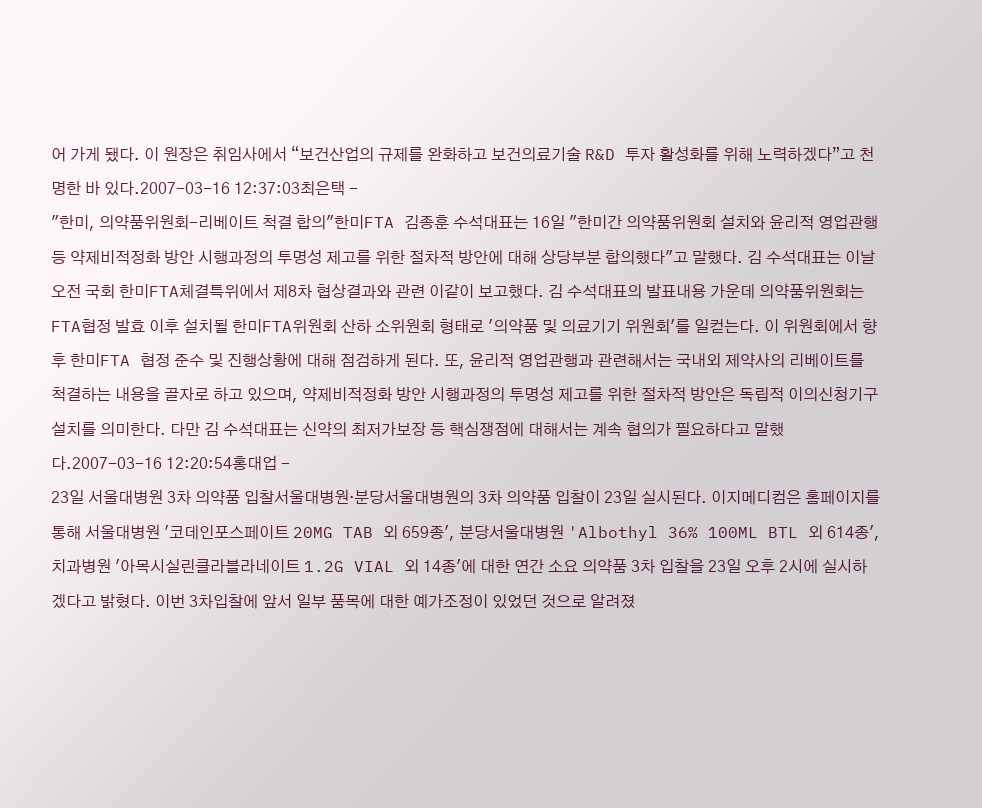어 가게 됐다. 이 원장은 취임사에서 “보건산업의 규제를 완화하고 보건의료기술 R&D 투자 활성화를 위해 노력하겠다”고 천명한 바 있다.2007-03-16 12:37:03최은택 -
"한미, 의약품위원회-리베이트 척결 합의"한미FTA 김종훈 수석대표는 16일 "한미간 의약품위원회 설치와 윤리적 영업관행 등 약제비적정화 방안 시행과정의 투명성 제고를 위한 절차적 방안에 대해 상당부분 합의했다"고 말했다. 김 수석대표는 이날 오전 국회 한미FTA체결특위에서 제8차 협상결과와 관련 이같이 보고했다. 김 수석대표의 발표내용 가운데 의약품위원회는 FTA협정 발효 이후 설치될 한미FTA위원회 산하 소위원회 형태로 '의약품 및 의료기기 위원회'를 일컫는다. 이 위원회에서 향후 한미FTA 협정 준수 및 진행상황에 대해 점검하게 된다. 또, 윤리적 영업관행과 관련해서는 국내외 제약사의 리베이트를 척결하는 내용을 골자로 하고 있으며, 약제비적정화 방안 시행과정의 투명성 제고를 위한 절차적 방안은 독립적 이의신청기구 설치를 의미한다. 다만 김 수석대표는 신약의 최저가보장 등 핵심쟁점에 대해서는 계속 협의가 필요하다고 말했다.2007-03-16 12:20:54홍대업 -
23일 서울대병원 3차 의약품 입찰서울대병원·분당서울대병원의 3차 의약품 입찰이 23일 실시된다. 이지메디컴은 홈페이지를 통해 서울대병원 '코데인포스페이트 20MG TAB 외 659종', 분당서울대병원 'Albothyl 36% 100ML BTL 외 614종', 치과병원 '아목시실린클라블라네이트 1.2G VIAL 외 14종'에 대한 연간 소요 의약품 3차 입찰을 23일 오후 2시에 실시하겠다고 밝혔다. 이번 3차입찰에 앞서 일부 품목에 대한 예가조정이 있었던 것으로 알려졌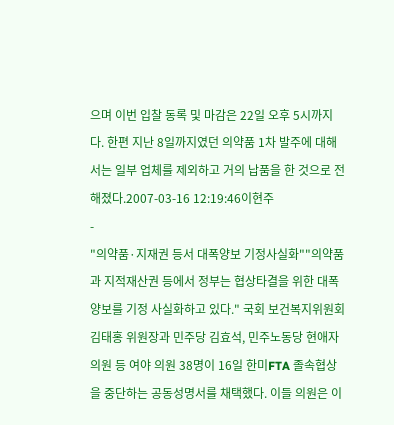으며 이번 입찰 동록 및 마감은 22일 오후 5시까지다. 한편 지난 8일까지였던 의약품 1차 발주에 대해서는 일부 업체를 제외하고 거의 납품을 한 것으로 전해졌다.2007-03-16 12:19:46이현주
-
"의약품·지재권 등서 대폭양보 기정사실화""의약품과 지적재산권 등에서 정부는 협상타결을 위한 대폭 양보를 기정 사실화하고 있다." 국회 보건복지위원회 김태홍 위원장과 민주당 김효석, 민주노동당 현애자 의원 등 여야 의원 38명이 16일 한미FTA 졸속협상을 중단하는 공동성명서를 채택했다. 이들 의원은 이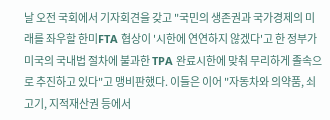날 오전 국회에서 기자회견을 갖고 "국민의 생존권과 국가경제의 미래를 좌우할 한미FTA 협상이 '시한에 연연하지 않겠다'고 한 정부가 미국의 국내법 절차에 불과한 TPA 완료시한에 맞춰 무리하게 졸속으로 추진하고 있다"고 맹비판했다. 이들은 이어 "자동차와 의약품, 쇠고기, 지적재산권 등에서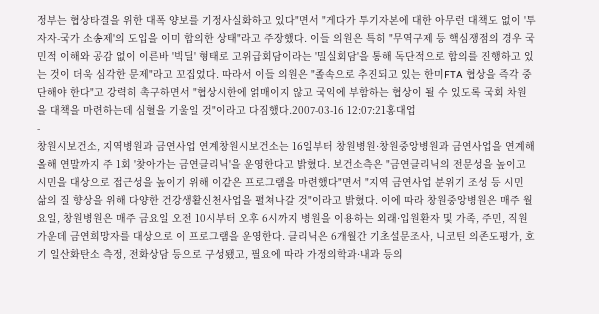정부는 협상타결을 위한 대폭 양보를 기정사실화하고 있다"면서 "게다가 투기자본에 대한 아무런 대책도 없이 '투자자-국가 소송제'의 도입을 이미 합의한 상태"라고 주장했다. 이들 의원은 특히 "무역구제 등 핵심쟁점의 경우 국민적 이해와 공감 없이 이른바 '빅딜' 형태로 고위급회담이라는 '밀실회담'을 통해 독단적으로 합의를 진행하고 있는 것이 더욱 심각한 문제"라고 꼬집었다. 따라서 이들 의원은 "졸속으로 추진되고 있는 한미FTA 협상을 즉각 중단해야 한다"고 강력히 촉구하면서 "협상시한에 얽매이지 않고 국익에 부함하는 협상이 될 수 있도록 국회 차원을 대책을 마련하는데 심혈을 기울일 것"이라고 다짐했다.2007-03-16 12:07:21홍대업
-
창원시보건소, 지역병원과 금연사업 연계창원시보건소는 16일부터 창원병원·창원중앙병원과 금연사업을 연계해 올해 연말까지 주 1회 '찾아가는 금연클리닉'을 운영한다고 밝혔다. 보건소측은 "금연클리닉의 전문성을 높이고 시민을 대상으로 접근성을 높이기 위해 이같은 프로그램을 마련했다"면서 "지역 금연사업 분위기 조성 등 시민 삶의 질 향상을 위해 다양한 건강생활신천사업을 펼쳐나갈 것"이라고 밝혔다. 이에 따라 창원중앙병원은 매주 월요일, 창원병원은 매주 금요일 오전 10시부터 오후 6시까지 병원을 이용하는 외래·입원환자 및 가족, 주민, 직원 가운데 금연희망자를 대상으로 이 프로그램을 운영한다. 클리닉은 6개월간 기초설문조사, 니코틴 의존도평가, 호기 일산화탄소 측정, 전화상담 등으로 구성됐고, 필요에 따라 가정의학과·내과 등의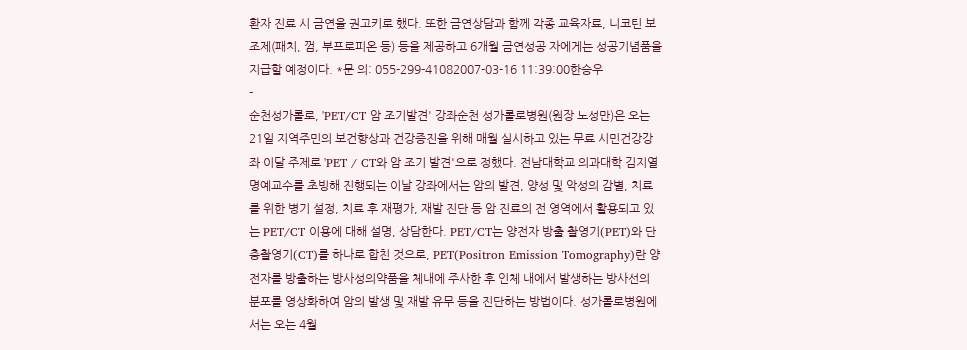환자 진료 시 금연을 권고키로 했다. 또한 금연상담과 함께 각종 교육자료, 니코틴 보조제(패치, 껌, 부프로피온 등) 등을 제공하고 6개월 금연성공 자에게는 성공기념품을 지급할 예정이다. *문 의: 055-299-41082007-03-16 11:39:00한승우
-
순천성가롤로, 'PET/CT 암 조기발견' 강좌순천 성가롤로병원(원장 노성만)은 오는 21일 지역주민의 보건향상과 건강증진을 위해 매월 실시하고 있는 무료 시민건강강좌 이달 주제로 'PET / CT와 암 조기 발견'으로 정했다. 전남대학교 의과대학 김지열 명예교수를 초빙해 진행되는 이날 강좌에서는 암의 발견, 양성 및 악성의 감별, 치료를 위한 병기 설정, 치료 후 재평가, 재발 진단 등 암 진료의 전 영역에서 활용되고 있는 PET/CT 이용에 대해 설명, 상담한다. PET/CT는 양전자 방출 촬영기(PET)와 단층촬영기(CT)를 하나로 합친 것으로, PET(Positron Emission Tomography)란 양전자를 방출하는 방사성의약품을 체내에 주사한 후 인체 내에서 발생하는 방사선의 분포를 영상화하여 암의 발생 및 재발 유무 등을 진단하는 방법이다. 성가롤로병원에서는 오는 4월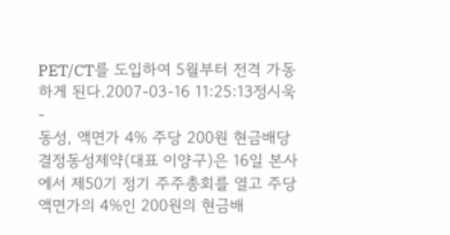PET/CT를 도입하여 5월부터 전격 가동하게 된다.2007-03-16 11:25:13정시욱
-
동성, 액면가 4% 주당 200원 현금배당 결정동성제약(대표 이양구)은 16일 본사에서 제50기 정기 주주총회를 열고 주당 액면가의 4%인 200원의 현금배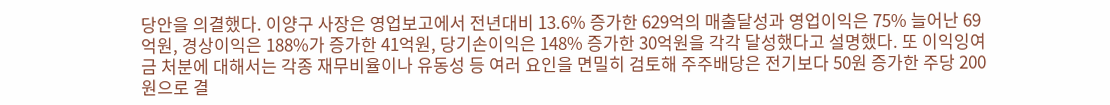당안을 의결했다. 이양구 사장은 영업보고에서 전년대비 13.6% 증가한 629억의 매출달성과 영업이익은 75% 늘어난 69억원, 경상이익은 188%가 증가한 41억원, 당기손이익은 148% 증가한 30억원을 각각 달성했다고 설명했다. 또 이익잉여금 처분에 대해서는 각종 재무비율이나 유동성 등 여러 요인을 면밀히 검토해 주주배당은 전기보다 50원 증가한 주당 200원으로 결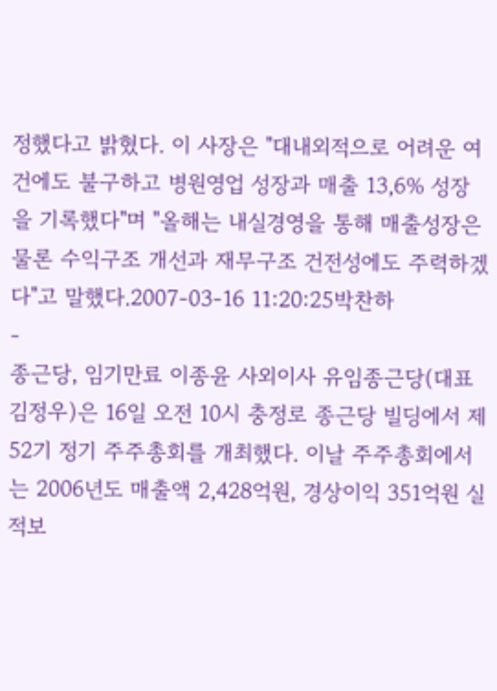정했다고 밝혔다. 이 사장은 "대내외적으로 어려운 여건에도 불구하고 병원영업 성장과 매출 13,6% 성장을 기록했다"며 "올해는 내실경영을 통해 매출성장은 물론 수익구조 개선과 재무구조 건전성에도 주력하겠다"고 말했다.2007-03-16 11:20:25박찬하
-
종근당, 임기만료 이종윤 사외이사 유임종근당(대표 김정우)은 16일 오전 10시 충정로 종근당 빌딩에서 제52기 정기 주주총회를 개최했다. 이날 주주총회에서는 2006년도 매출액 2,428억원, 경상이익 351억원 실적보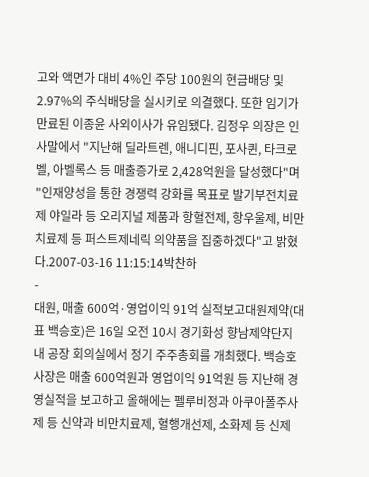고와 액면가 대비 4%인 주당 100원의 현금배당 및 2.97%의 주식배당을 실시키로 의결했다. 또한 임기가 만료된 이종윤 사외이사가 유임됐다. 김정우 의장은 인사말에서 "지난해 딜라트렌, 애니디핀, 포사퀸, 타크로벨, 아벨록스 등 매출증가로 2,428억원을 달성했다"며 "인재양성을 통한 경쟁력 강화를 목표로 발기부전치료제 야일라 등 오리지널 제품과 항혈전제, 항우울제, 비만치료제 등 퍼스트제네릭 의약품을 집중하겠다"고 밝혔다.2007-03-16 11:15:14박찬하
-
대원, 매출 600억·영업이익 91억 실적보고대원제약(대표 백승호)은 16일 오전 10시 경기화성 향남제약단지 내 공장 회의실에서 정기 주주총회를 개최했다. 백승호 사장은 매출 600억원과 영업이익 91억원 등 지난해 경영실적을 보고하고 올해에는 펠루비정과 아쿠아폴주사제 등 신약과 비만치료제, 혈행개선제, 소화제 등 신제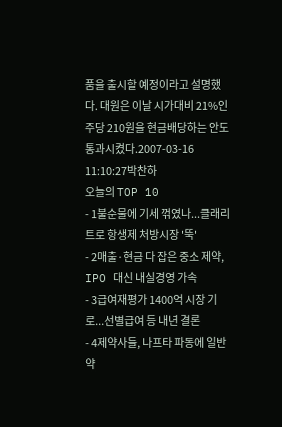품을 출시할 예정이라고 설명했다. 대원은 이날 시가대비 21%인 주당 210원을 현금배당하는 안도 통과시켰다.2007-03-16 11:10:27박찬하
오늘의 TOP 10
- 1불순물에 기세 꺾였나...클래리트로 항생제 처방시장 '뚝'
- 2매출·현금 다 잡은 중소 제약, IPO 대신 내실경영 가속
- 3급여재평가 1400억 시장 기로...선별급여 등 내년 결론
- 4제약사들, 나프타 파동에 일반약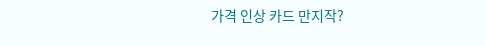가격 인상 카드 만지작?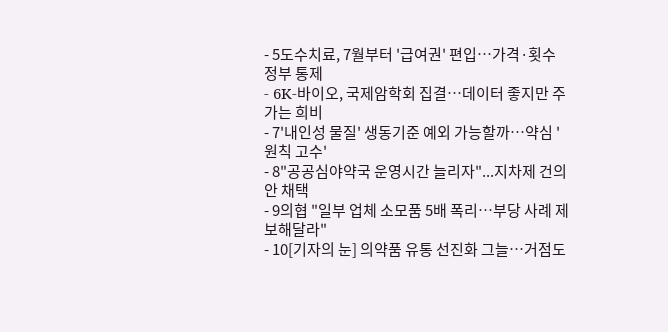- 5도수치료, 7월부터 '급여권' 편입…가격·횟수 정부 통제
- 6K-바이오, 국제암학회 집결…데이터 좋지만 주가는 희비
- 7'내인성 물질' 생동기준 예외 가능할까…약심 '원칙 고수'
- 8"공공심야약국 운영시간 늘리자"...지차제 건의안 채택
- 9의협 "일부 업체 소모품 5배 폭리…부당 사례 제보해달라"
- 10[기자의 눈] 의약품 유통 선진화 그늘…거점도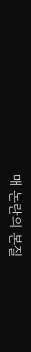매 논란의 본질